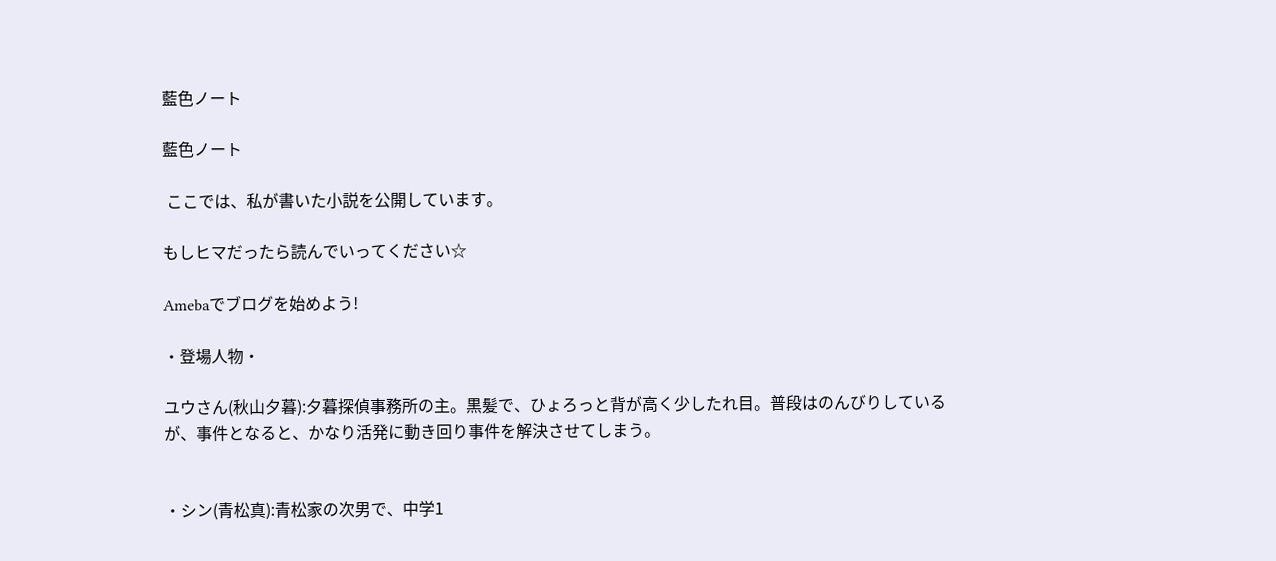藍色ノート

藍色ノート

 ここでは、私が書いた小説を公開しています。

もしヒマだったら読んでいってください☆

Amebaでブログを始めよう!

・登場人物・

ユウさん(秋山夕暮):夕暮探偵事務所の主。黒髪で、ひょろっと背が高く少したれ目。普段はのんびりしているが、事件となると、かなり活発に動き回り事件を解決させてしまう。


・シン(青松真):青松家の次男で、中学1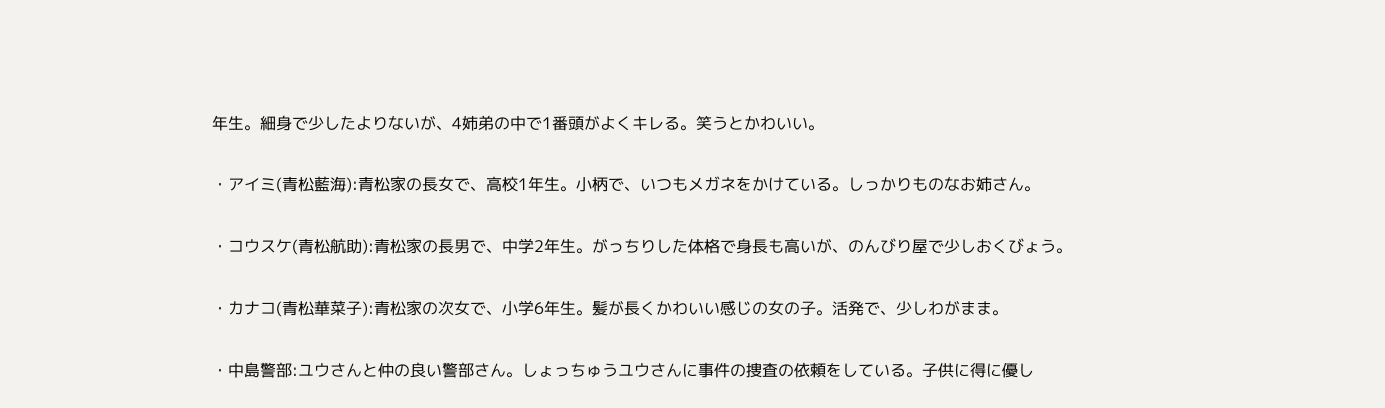年生。細身で少したよりないが、4姉弟の中で1番頭がよくキレる。笑うとかわいい。


・アイミ(青松藍海):青松家の長女で、高校1年生。小柄で、いつもメガネをかけている。しっかりものなお姉さん。


・コウスケ(青松航助):青松家の長男で、中学2年生。がっちりした体格で身長も高いが、のんびり屋で少しおくびょう。


・カナコ(青松華菜子):青松家の次女で、小学6年生。髪が長くかわいい感じの女の子。活発で、少しわがまま。


・中島警部:ユウさんと仲の良い警部さん。しょっちゅうユウさんに事件の捜査の依頼をしている。子供に得に優し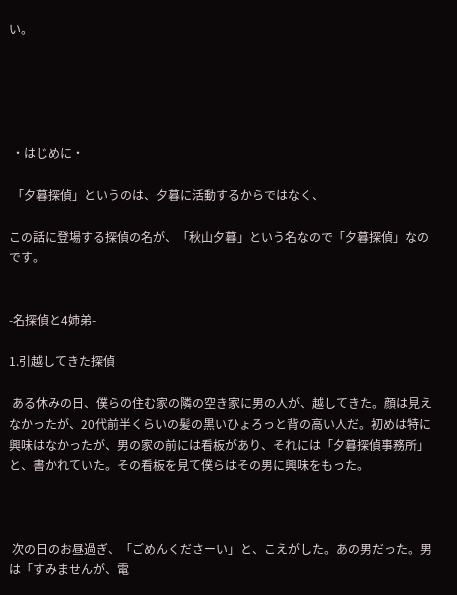い。





 ・はじめに・

 「夕暮探偵」というのは、夕暮に活動するからではなく、

この話に登場する探偵の名が、「秋山夕暮」という名なので「夕暮探偵」なのです。


-名探偵と4姉弟-

1.引越してきた探偵

 ある休みの日、僕らの住む家の隣の空き家に男の人が、越してきた。顔は見えなかったが、20代前半くらいの髪の黒いひょろっと背の高い人だ。初めは特に興味はなかったが、男の家の前には看板があり、それには「夕暮探偵事務所」と、書かれていた。その看板を見て僕らはその男に興味をもった。



 次の日のお昼過ぎ、「ごめんくださーい」と、こえがした。あの男だった。男は「すみませんが、電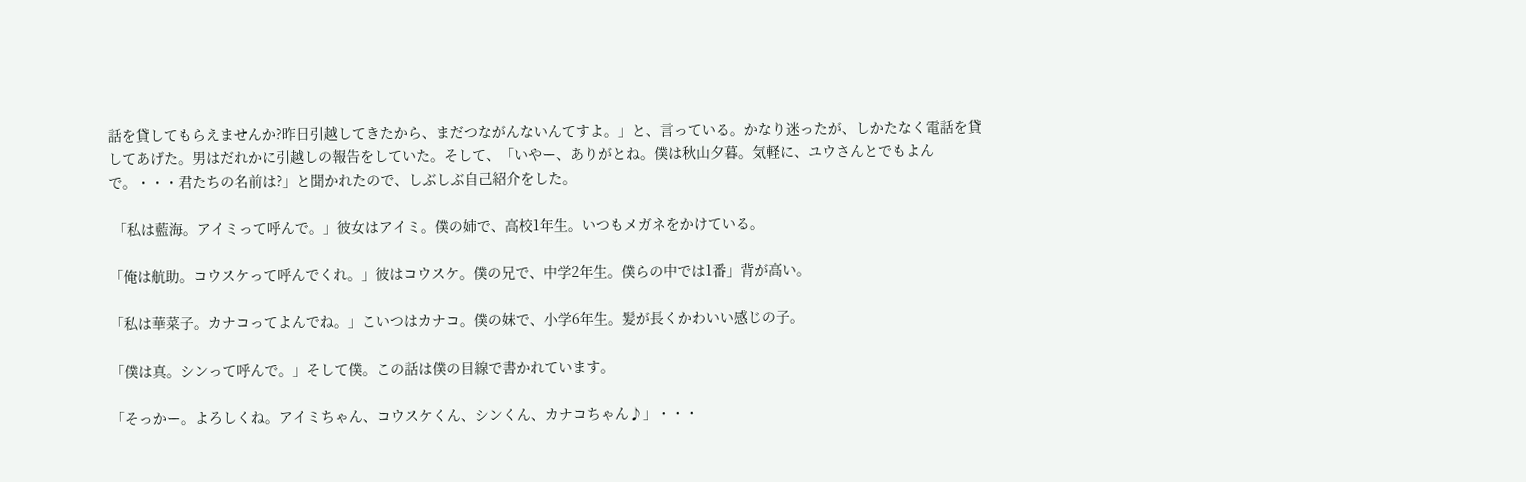話を貸してもらえませんか?昨日引越してきたから、まだつながんないんてすよ。」と、言っている。かなり迷ったが、しかたなく電話を貸してあげた。男はだれかに引越しの報告をしていた。そして、「いやー、ありがとね。僕は秋山夕暮。気軽に、ユウさんとでもよんで。・・・君たちの名前は?」と聞かれたので、しぶしぶ自己紹介をした。

 「私は藍海。アイミって呼んで。」彼女はアイミ。僕の姉で、高校1年生。いつもメガネをかけている。

「俺は航助。コウスケって呼んでくれ。」彼はコウスケ。僕の兄で、中学2年生。僕らの中では1番」背が高い。

「私は華菜子。カナコってよんでね。」こいつはカナコ。僕の妹で、小学6年生。髪が長くかわいい感じの子。

「僕は真。シンって呼んで。」そして僕。この話は僕の目線で書かれています。

「そっかー。よろしくね。アイミちゃん、コウスケくん、シンくん、カナコちゃん♪」・・・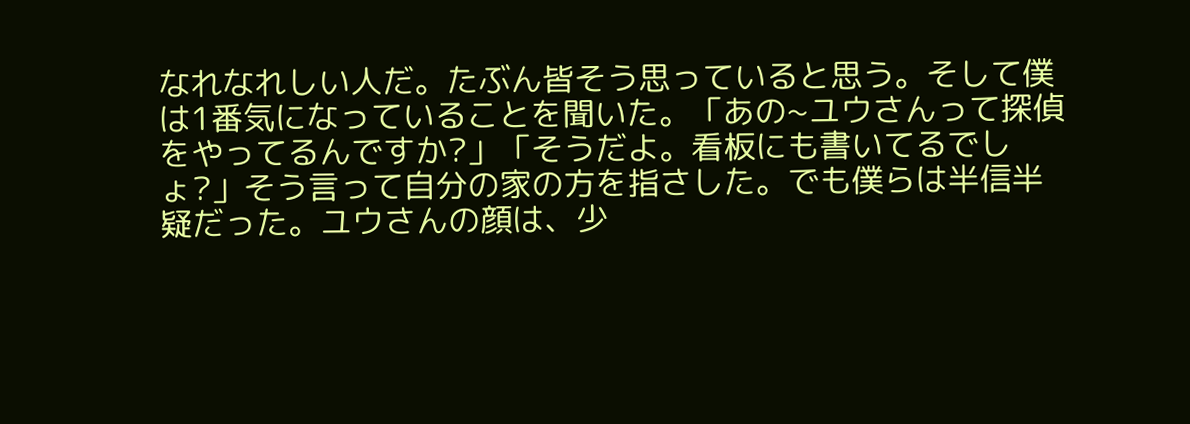なれなれしい人だ。たぶん皆そう思っていると思う。そして僕は1番気になっていることを聞いた。「あの~ユウさんって探偵をやってるんですか?」「そうだよ。看板にも書いてるでしょ?」そう言って自分の家の方を指さした。でも僕らは半信半疑だった。ユウさんの顔は、少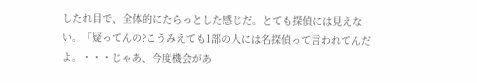したれ目で、全体的にたらっとした感じだ。とても探偵には見えない。「疑ってんの?こうみえても1部の人には名探偵って言われてんだよ。・・・じゃあ、今度機会があ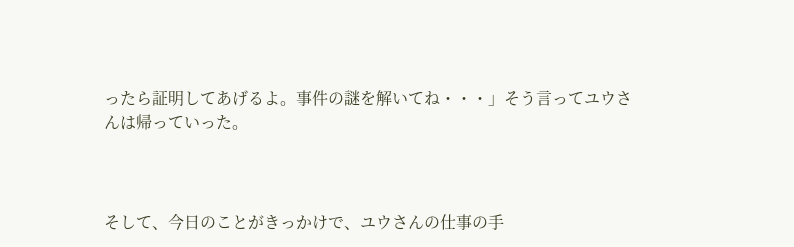ったら証明してあげるよ。事件の謎を解いてね・・・」そう言ってユウさんは帰っていった。



そして、今日のことがきっかけで、ユウさんの仕事の手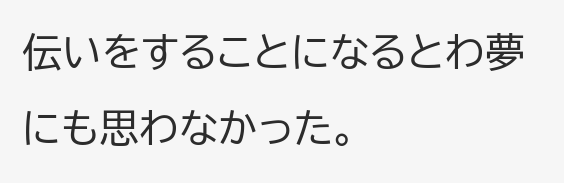伝いをすることになるとわ夢にも思わなかった。